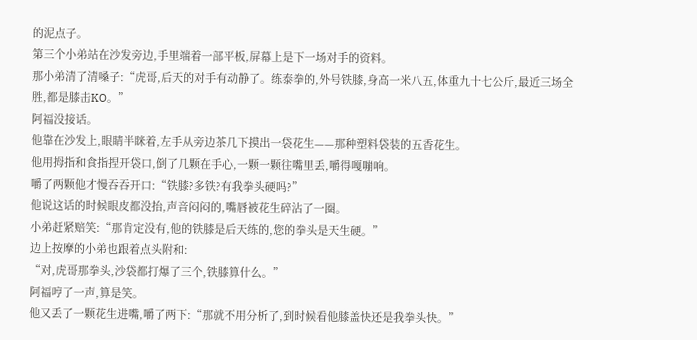的泥点子。
第三个小弟站在沙发旁边,手里端着一部平板,屏幕上是下一场对手的资料。
那小弟清了清嗓子:“虎哥,后天的对手有动静了。练泰拳的,外号铁膝,身高一米八五,体重九十七公斤,最近三场全胜,都是膝击KO。”
阿福没接话。
他靠在沙发上,眼睛半眯着,左手从旁边茶几下摸出一袋花生——那种塑料袋装的五香花生。
他用拇指和食指捏开袋口,倒了几颗在手心,一颗一颗往嘴里丢,嚼得嘎嘣响。
嚼了两颗他才慢吞吞开口:“铁膝?多铁?有我拳头硬吗?”
他说这话的时候眼皮都没抬,声音闷闷的,嘴唇被花生碎沾了一圈。
小弟赶紧赔笑:“那肯定没有,他的铁膝是后天练的,您的拳头是天生硬。”
边上按摩的小弟也跟着点头附和:
“对,虎哥那拳头,沙袋都打爆了三个,铁膝算什么。”
阿福哼了一声,算是笑。
他又丢了一颗花生进嘴,嚼了两下:“那就不用分析了,到时候看他膝盖快还是我拳头快。”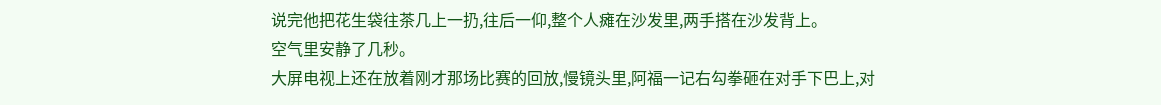说完他把花生袋往茶几上一扔,往后一仰,整个人瘫在沙发里,两手搭在沙发背上。
空气里安静了几秒。
大屏电视上还在放着刚才那场比赛的回放,慢镜头里,阿福一记右勾拳砸在对手下巴上,对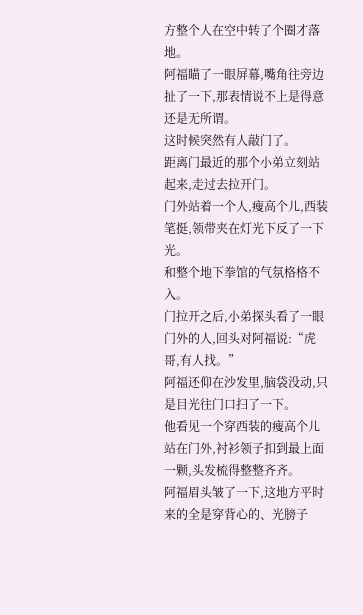方整个人在空中转了个圈才落地。
阿福瞄了一眼屏幕,嘴角往旁边扯了一下,那表情说不上是得意还是无所谓。
这时候突然有人敲门了。
距离门最近的那个小弟立刻站起来,走过去拉开门。
门外站着一个人,瘦高个儿,西装笔挺,领带夹在灯光下反了一下光。
和整个地下拳馆的气氛格格不入。
门拉开之后,小弟探头看了一眼门外的人,回头对阿福说:“虎哥,有人找。”
阿福还仰在沙发里,脑袋没动,只是目光往门口扫了一下。
他看见一个穿西装的瘦高个儿站在门外,衬衫领子扣到最上面一颗,头发梳得整整齐齐。
阿福眉头皱了一下,这地方平时来的全是穿背心的、光膀子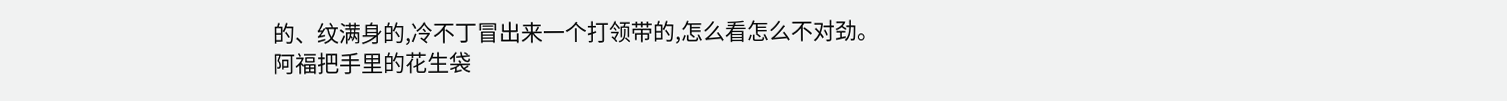的、纹满身的,冷不丁冒出来一个打领带的,怎么看怎么不对劲。
阿福把手里的花生袋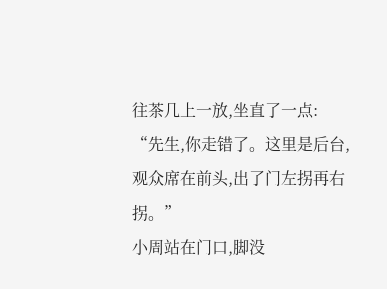往茶几上一放,坐直了一点:
“先生,你走错了。这里是后台,观众席在前头,出了门左拐再右拐。”
小周站在门口,脚没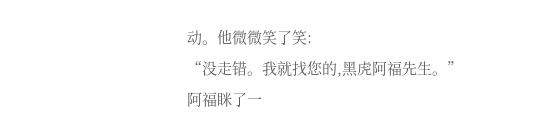动。他微微笑了笑:
“没走错。我就找您的,黑虎阿福先生。”
阿福眯了一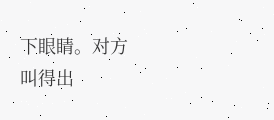下眼睛。对方叫得出